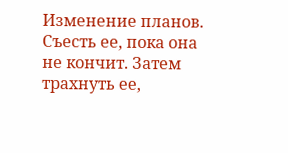Изменение планов. Съесть ее, пока она не кончит. Затем трахнуть ее,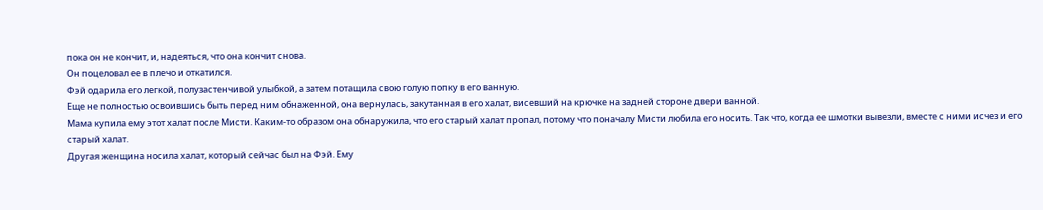пока он не кончит, и, надеяться, что она кончит снова.
Он поцеловал ее в плечо и откатился.
Фэй одарила его легкой, полузастенчивой улыбкой, а затем потащила свою голую попку в его ванную.
Еще не полностью освоившись быть перед ним обнаженной, она вернулась, закутанная в его халат, висевший на крючке на задней стороне двери ванной.
Мама купила ему этот халат после Мисти. Каким-то образом она обнаружила, что его старый халат пропал, потому что поначалу Мисти любила его носить. Так что, когда ее шмотки вывезли, вместе с ними исчез и его старый халат.
Другая женщина носила халат, который сейчас был на Фэй. Ему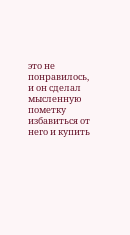это не понравилось, и он сделал мысленную пометку избавиться от него и купить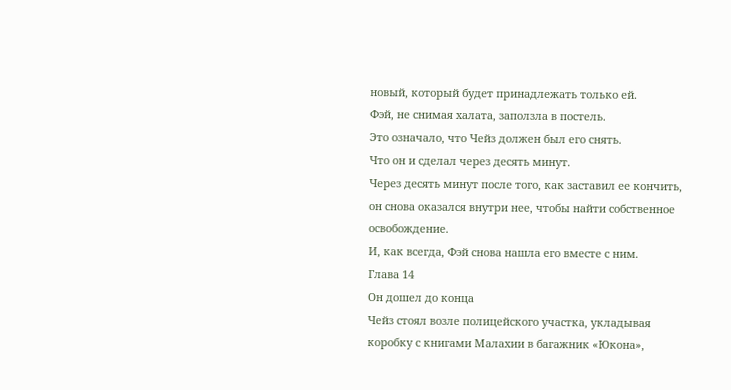новый, который будет принадлежать только ей.
Фэй, не снимая халата, заползла в постель.
Это означало, что Чейз должен был его снять.
Что он и сделал через десять минут.
Через десять минут после того, как заставил ее кончить, он снова оказался внутри нее, чтобы найти собственное освобождение.
И, как всегда, Фэй снова нашла его вместе с ним.
Глава 14
Он дошел до конца
Чейз стоял возле полицейского участка, укладывая коробку с книгами Малахии в багажник «Юкона»,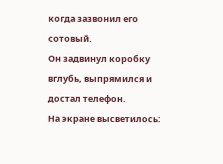когда зазвонил его сотовый.
Он задвинул коробку вглубь, выпрямился и достал телефон.
На экране высветилось: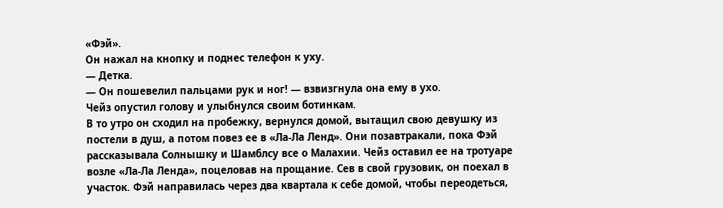«Фэй».
Он нажал на кнопку и поднес телефон к уху.
— Детка.
— Он пошевелил пальцами рук и ног! — взвизгнула она ему в ухо.
Чейз опустил голову и улыбнулся своим ботинкам.
В то утро он сходил на пробежку, вернулся домой, вытащил свою девушку из постели в душ, а потом повез ее в «Ла-Ла Ленд». Они позавтракали, пока Фэй рассказывала Солнышку и Шамблсу все о Малахии. Чейз оставил ее на тротуаре возле «Ла-Ла Ленда», поцеловав на прощание. Сев в свой грузовик, он поехал в участок. Фэй направилась через два квартала к себе домой, чтобы переодеться,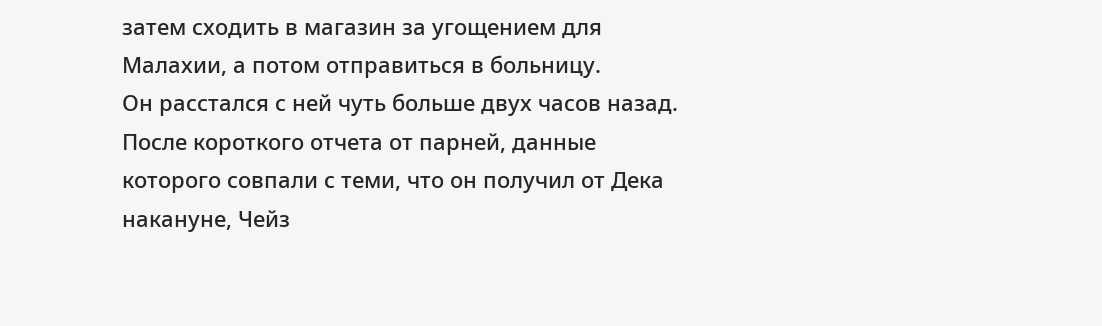затем сходить в магазин за угощением для Малахии, а потом отправиться в больницу.
Он расстался с ней чуть больше двух часов назад. После короткого отчета от парней, данные которого совпали с теми, что он получил от Дека накануне, Чейз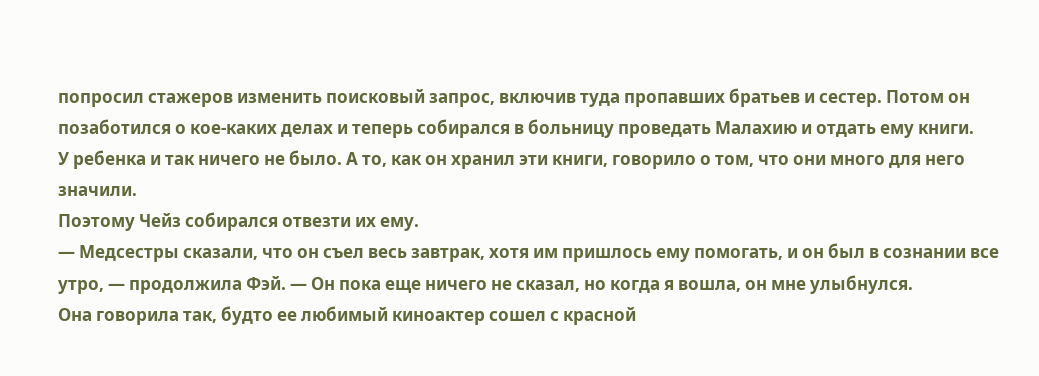попросил стажеров изменить поисковый запрос, включив туда пропавших братьев и сестер. Потом он позаботился о кое-каких делах и теперь собирался в больницу проведать Малахию и отдать ему книги.
У ребенка и так ничего не было. А то, как он хранил эти книги, говорило о том, что они много для него значили.
Поэтому Чейз собирался отвезти их ему.
— Медсестры сказали, что он съел весь завтрак, хотя им пришлось ему помогать, и он был в сознании все утро, — продолжила Фэй. — Он пока еще ничего не сказал, но когда я вошла, он мне улыбнулся.
Она говорила так, будто ее любимый киноактер сошел с красной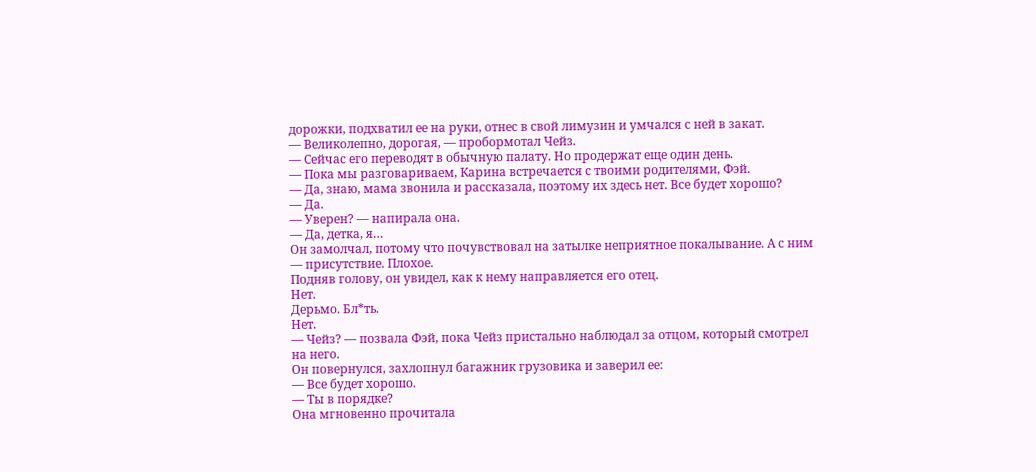дорожки, подхватил ее на руки, отнес в свой лимузин и умчался с ней в закат.
— Великолепно, дорогая, — пробормотал Чейз.
— Сейчас его переводят в обычную палату. Но продержат еще один день.
— Пока мы разговариваем, Карина встречается с твоими родителями, Фэй.
— Да, знаю, мама звонила и рассказала, поэтому их здесь нет. Все будет хорошо?
— Да.
— Уверен? — напирала она.
— Да, детка, я…
Он замолчал, потому что почувствовал на затылке неприятное покалывание. А с ним — присутствие. Плохое.
Подняв голову, он увидел, как к нему направляется его отец.
Нет.
Дерьмо. Бл*ть.
Нет.
— Чейз? — позвала Фэй, пока Чейз пристально наблюдал за отцом, который смотрел на него.
Он повернулся, захлопнул багажник грузовика и заверил ее:
— Все будет хорошо.
— Ты в порядке?
Она мгновенно прочитала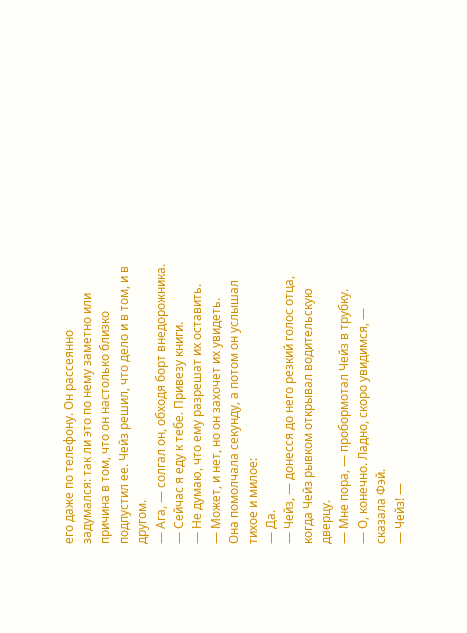его даже по телефону. Он рассеянно задумался: так ли это по нему заметно или причина в том, что он настолько близко подпустил ее. Чейз решил, что дело и в том, и в другом.
— Ага, — солгал он, обходя борт внедорожника. — Сейчас я еду к тебе. Привезу книги.
— Не думаю, что ему разрешат их оставить.
— Может, и нет, но он захочет их увидеть.
Она помолчала секунду, а потом он услышал тихое и милое:
— Да.
— Чейз, — донесся до него резкий голос отца, когда Чейз рывком открывал водительскую дверцу.
— Мне пора, — пробормотал Чейз в трубку.
— О, конечно. Ладно, скоро увидимся, — сказала Фэй.
— Чейз! —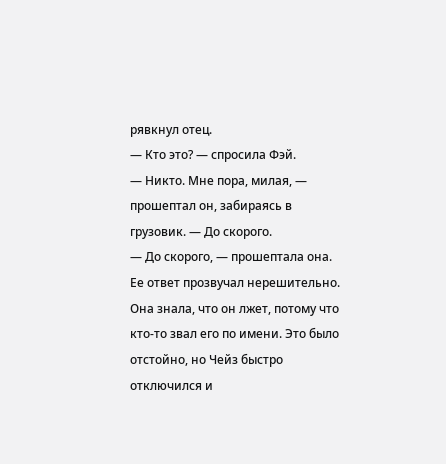рявкнул отец.
— Кто это? — спросила Фэй.
— Никто. Мне пора, милая, — прошептал он, забираясь в грузовик. — До скорого.
— До скорого, — прошептала она. Ее ответ прозвучал нерешительно. Она знала, что он лжет, потому что кто-то звал его по имени. Это было отстойно, но Чейз быстро отключился и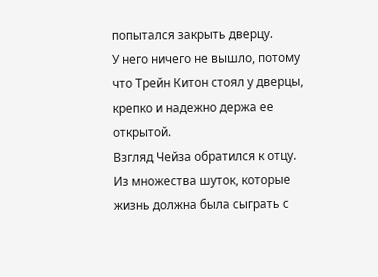попытался закрыть дверцу.
У него ничего не вышло, потому что Трейн Китон стоял у дверцы, крепко и надежно держа ее открытой.
Взгляд Чейза обратился к отцу.
Из множества шуток, которые жизнь должна была сыграть с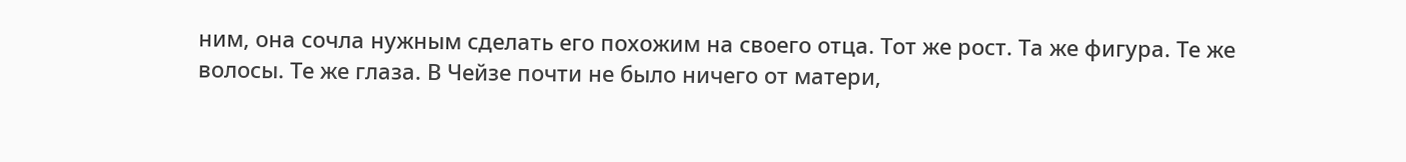ним, она сочла нужным сделать его похожим на своего отца. Тот же рост. Та же фигура. Те же волосы. Те же глаза. В Чейзе почти не было ничего от матери,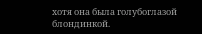хотя она была голубоглазой блондинкой.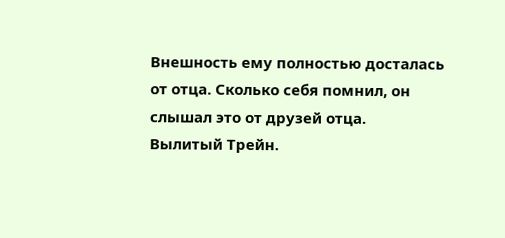Внешность ему полностью досталась от отца. Сколько себя помнил, он слышал это от друзей отца.
Вылитый Трейн.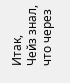Итак, Чейз знал, что через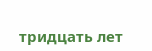тридцать лет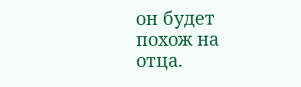он будет похож на отца.